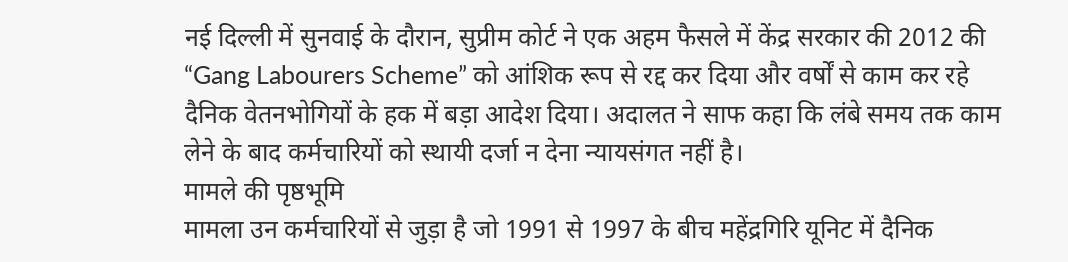नई दिल्ली में सुनवाई के दौरान, सुप्रीम कोर्ट ने एक अहम फैसले में केंद्र सरकार की 2012 की “Gang Labourers Scheme” को आंशिक रूप से रद्द कर दिया और वर्षों से काम कर रहे दैनिक वेतनभोगियों के हक में बड़ा आदेश दिया। अदालत ने साफ कहा कि लंबे समय तक काम लेने के बाद कर्मचारियों को स्थायी दर्जा न देना न्यायसंगत नहीं है।
मामले की पृष्ठभूमि
मामला उन कर्मचारियों से जुड़ा है जो 1991 से 1997 के बीच महेंद्रगिरि यूनिट में दैनिक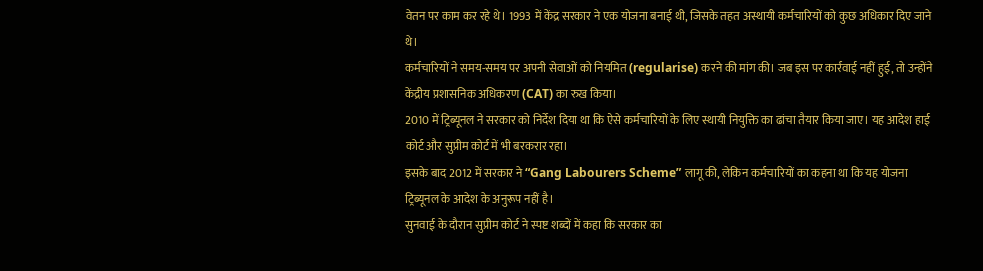वेतन पर काम कर रहे थे। 1993 में केंद्र सरकार ने एक योजना बनाई थी, जिसके तहत अस्थायी कर्मचारियों को कुछ अधिकार दिए जाने थे।
कर्मचारियों ने समय-समय पर अपनी सेवाओं को नियमित (regularise) करने की मांग की। जब इस पर कार्रवाई नहीं हुई, तो उन्होंने केंद्रीय प्रशासनिक अधिकरण (CAT) का रुख किया।
2010 में ट्रिब्यूनल ने सरकार को निर्देश दिया था कि ऐसे कर्मचारियों के लिए स्थायी नियुक्ति का ढांचा तैयार किया जाए। यह आदेश हाई कोर्ट और सुप्रीम कोर्ट में भी बरकरार रहा।
इसके बाद 2012 में सरकार ने “Gang Labourers Scheme” लागू की, लेकिन कर्मचारियों का कहना था कि यह योजना ट्रिब्यूनल के आदेश के अनुरूप नहीं है।
सुनवाई के दौरान सुप्रीम कोर्ट ने स्पष्ट शब्दों में कहा कि सरकार का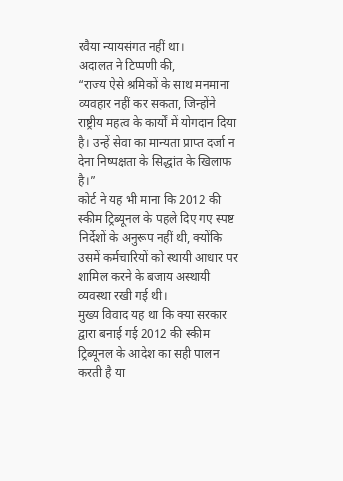रवैया न्यायसंगत नहीं था।
अदालत ने टिप्पणी की,
“राज्य ऐसे श्रमिकों के साथ मनमाना व्यवहार नहीं कर सकता, जिन्होंने राष्ट्रीय महत्व के कार्यों में योगदान दिया है। उन्हें सेवा का मान्यता प्राप्त दर्जा न देना निष्पक्षता के सिद्धांत के खिलाफ है।”
कोर्ट ने यह भी माना कि 2012 की स्कीम ट्रिब्यूनल के पहले दिए गए स्पष्ट निर्देशों के अनुरूप नहीं थी, क्योंकि उसमें कर्मचारियों को स्थायी आधार पर शामिल करने के बजाय अस्थायी व्यवस्था रखी गई थी।
मुख्य विवाद यह था कि क्या सरकार द्वारा बनाई गई 2012 की स्कीम ट्रिब्यूनल के आदेश का सही पालन करती है या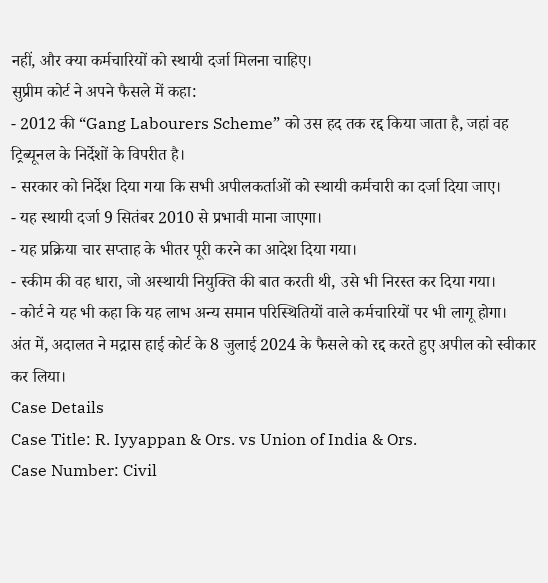नहीं, और क्या कर्मचारियों को स्थायी दर्जा मिलना चाहिए।
सुप्रीम कोर्ट ने अपने फैसले में कहा:
- 2012 की “Gang Labourers Scheme” को उस हद तक रद्द किया जाता है, जहां वह ट्रिब्यूनल के निर्देशों के विपरीत है।
- सरकार को निर्देश दिया गया कि सभी अपीलकर्ताओं को स्थायी कर्मचारी का दर्जा दिया जाए।
- यह स्थायी दर्जा 9 सितंबर 2010 से प्रभावी माना जाएगा।
- यह प्रक्रिया चार सप्ताह के भीतर पूरी करने का आदेश दिया गया।
- स्कीम की वह धारा, जो अस्थायी नियुक्ति की बात करती थी, उसे भी निरस्त कर दिया गया।
- कोर्ट ने यह भी कहा कि यह लाभ अन्य समान परिस्थितियों वाले कर्मचारियों पर भी लागू होगा।
अंत में, अदालत ने मद्रास हाई कोर्ट के 8 जुलाई 2024 के फैसले को रद्द करते हुए अपील को स्वीकार कर लिया।
Case Details
Case Title: R. Iyyappan & Ors. vs Union of India & Ors.
Case Number: Civil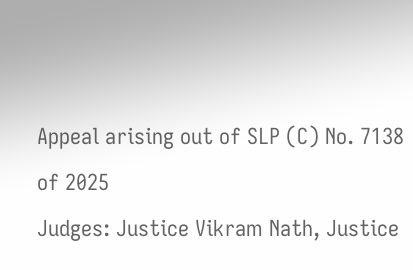Appeal arising out of SLP (C) No. 7138 of 2025
Judges: Justice Vikram Nath, Justice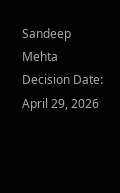Sandeep Mehta
Decision Date: April 29, 2026